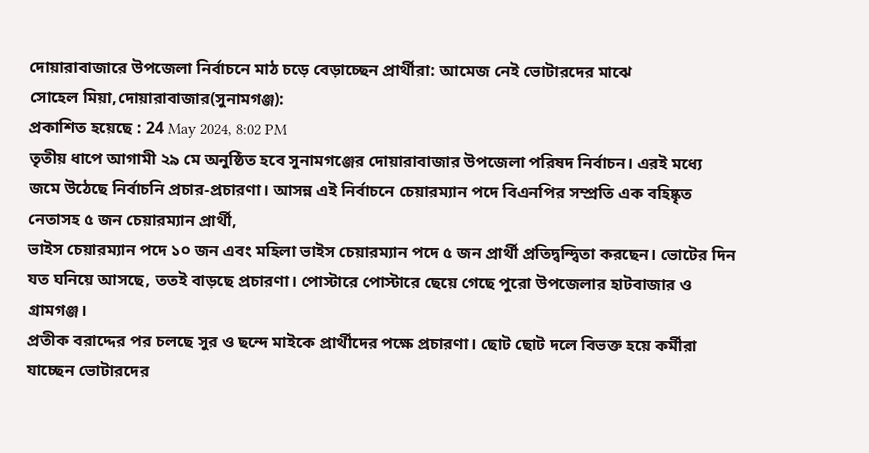দোয়ারাবাজারে উপজেলা নির্বাচনে মাঠ চড়ে বেড়াচ্ছেন প্রার্থীরা: আমেজ নেই ভোটারদের মাঝে
সোহেল মিয়া,দোয়ারাবাজার(সুনামগঞ্জ):
প্রকাশিত হয়েছে : 24 May 2024, 8:02 PM
তৃতীয় ধাপে আগামী ২৯ মে অনুষ্ঠিত হবে সুনামগঞ্জের দোয়ারাবাজার উপজেলা পরিষদ নির্বাচন। এরই মধ্যে জমে উঠেছে নির্বাচনি প্রচার-প্রচারণা। আসন্ন এই নির্বাচনে চেয়ারম্যান পদে বিএনপির সম্প্রতি এক বহিষ্কৃত নেতাসহ ৫ জন চেয়ারম্যান প্রার্থী,
ভাইস চেয়ারম্যান পদে ১০ জন এবং মহিলা ভাইস চেয়ারম্যান পদে ৫ জন প্রার্থী প্রতিদ্বন্দ্বিতা করছেন। ভোটের দিন যত ঘনিয়ে আসছে, ততই বাড়ছে প্রচারণা। পোস্টারে পোস্টারে ছেয়ে গেছে পুরো উপজেলার হাটবাজার ও গ্রামগঞ্জ।
প্রতীক বরাদ্দের পর চলছে সুর ও ছন্দে মাইকে প্রার্থীদের পক্ষে প্রচারণা। ছোট ছোট দলে বিভক্ত হয়ে কর্মীরা যাচ্ছেন ভোটারদের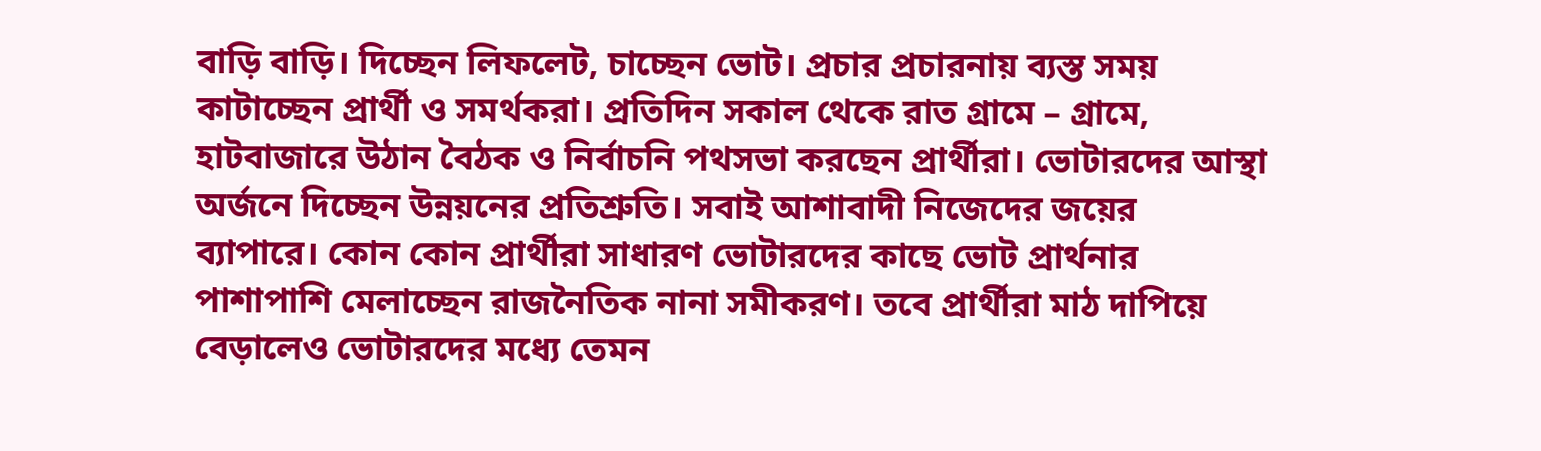বাড়ি বাড়ি। দিচ্ছেন লিফলেট, চাচ্ছেন ভোট। প্রচার প্রচারনায় ব্যস্ত সময় কাটাচ্ছেন প্রার্থী ও সমর্থকরা। প্রতিদিন সকাল থেকে রাত গ্রামে – গ্রামে, হাটবাজারে উঠান বৈঠক ও নির্বাচনি পথসভা করছেন প্রার্থীরা। ভোটারদের আস্থা অর্জনে দিচ্ছেন উন্নয়নের প্রতিশ্রুতি। সবাই আশাবাদী নিজেদের জয়ের ব্যাপারে। কোন কোন প্রার্থীরা সাধারণ ভোটারদের কাছে ভোট প্রার্থনার পাশাপাশি মেলাচ্ছেন রাজনৈতিক নানা সমীকরণ। তবে প্রার্থীরা মাঠ দাপিয়ে বেড়ালেও ভোটারদের মধ্যে তেমন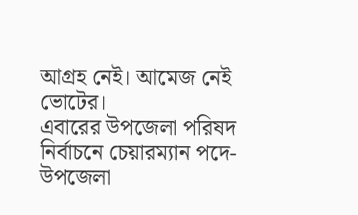আগ্রহ নেই। আমেজ নেই ভোটের।
এবারের উপজেলা পরিষদ নির্বাচনে চেয়ারম্যান পদে-উপজেলা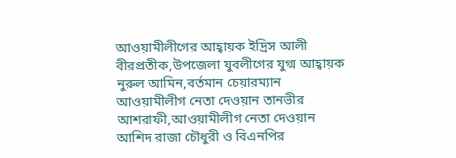আওয়ামীলীগের আহ্বায়ক ইদ্রিস আলী বীরপ্রতীক,উপজেলা যুবলীগের যুগ্ম আহ্বায়ক নুরুল আমিন,বর্তমান চেয়ারম্যান আওয়ামীলীগ নেতা দেওয়ান তানভীর আশরাফী,আওয়ামীলীগ নেতা দেওয়ান আশিদ রাজা চৌধুরী ও বিএনপির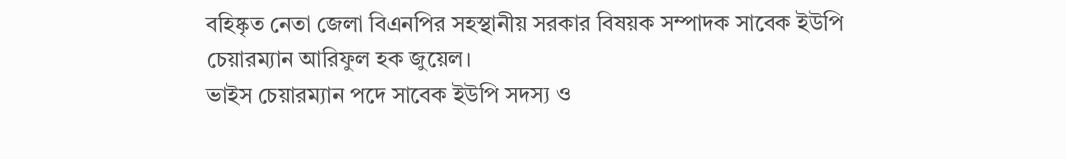বহিষ্কৃত নেতা জেলা বিএনপির সহস্থানীয় সরকার বিষয়ক সম্পাদক সাবেক ইউপি চেয়ারম্যান আরিফুল হক জুয়েল।
ভাইস চেয়ারম্যান পদে সাবেক ইউপি সদস্য ও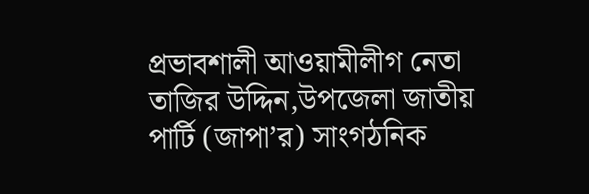প্রভাবশালী আওয়ামীলীগ নেতা তাজির উদ্দিন,উপজেলা জাতীয় পার্টি (জাপা’র) সাংগঠনিক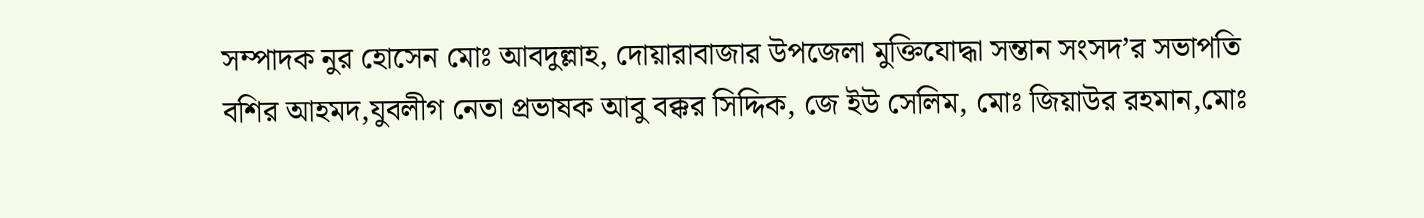সম্পাদক নুর হোসেন মোঃ আবদুল্লাহ, দোয়ারাবাজার উপজেলা মুক্তিযোদ্ধা সন্তান সংসদ’র সভাপতি বশির আহমদ,যুবলীগ নেতা প্রভাষক আবু বক্কর সিদ্দিক, জে ইউ সেলিম, মোঃ জিয়াউর রহমান,মোঃ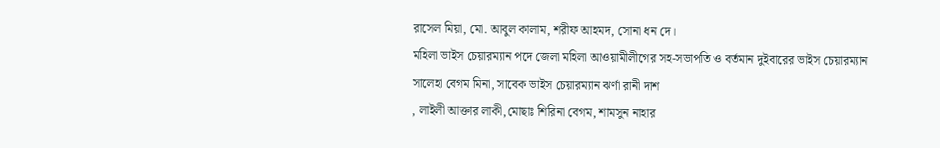রাসেল মিয়া, মো. আবুল কালাম, শরীফ আহমদ, সোনা ধন দে।
মহিলা ভাইস চেয়ারম্যান পদে জেলা মহিলা আওয়ামীলীগের সহ-সভাপতি ও বর্তমান দুইবারের ভাইস চেয়ারম্যান সালেহা বেগম মিনা, সাবেক ভাইস চেয়ারম্যান ঝর্ণা রানী দাশ
, লাইলী আক্তার লাকী,মোছাঃ শিরিনা বেগম, শামসুন নাহার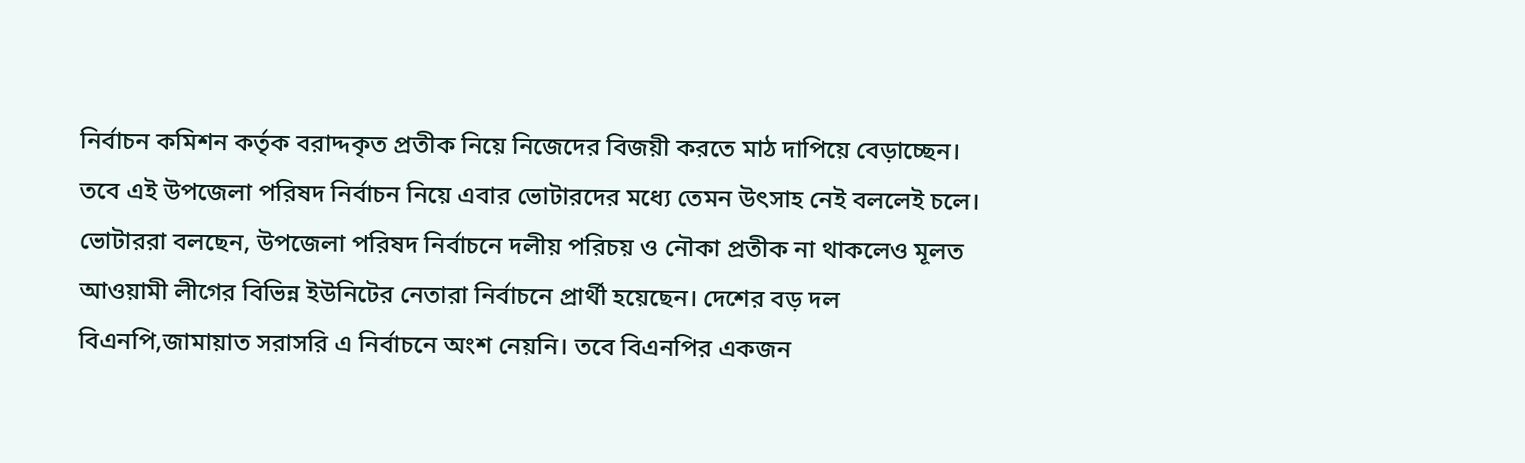নির্বাচন কমিশন কর্তৃক বরাদ্দকৃত প্রতীক নিয়ে নিজেদের বিজয়ী করতে মাঠ দাপিয়ে বেড়াচ্ছেন।
তবে এই উপজেলা পরিষদ নির্বাচন নিয়ে এবার ভোটারদের মধ্যে তেমন উৎসাহ নেই বললেই চলে। ভোটাররা বলছেন, উপজেলা পরিষদ নির্বাচনে দলীয় পরিচয় ও নৌকা প্রতীক না থাকলেও মূলত আওয়ামী লীগের বিভিন্ন ইউনিটের নেতারা নির্বাচনে প্রার্থী হয়েছেন। দেশের বড় দল বিএনপি,জামায়াত সরাসরি এ নির্বাচনে অংশ নেয়নি। তবে বিএনপির একজন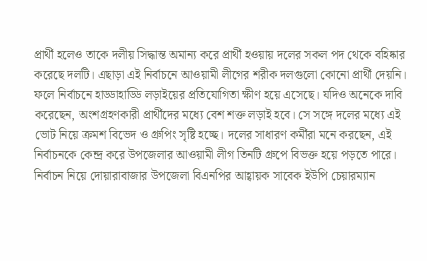প্রার্থী হলেও তাকে দলীয় সিদ্ধান্ত অমান্য করে প্রার্থী হওয়ায় দলের সকল পদ থেকে বহিষ্কার করেছে দলটি। এছাড়া এই নির্বাচনে আওয়ামী লীগের শরীক দলগুলো কোনো প্রার্থী দেয়নি। ফলে নির্বাচনে হাড্ডাহাড্ডি লড়াইয়ের প্রতিযোগিতা ক্ষীণ হয়ে এসেছে। যদিও অনেকে দাবি করেছেন, অংশগ্রহণকারী প্রার্থীদের মধ্যে বেশ শক্ত লড়াই হবে। সে সঙ্গে দলের মধ্যে এই ভোট নিয়ে ক্রমশ বিভেদ ও গ্রুপিং সৃষ্টি হচ্ছে। দলের সাধারণ কর্মীরা মনে করছেন, এই নির্বাচনকে কেন্দ্র করে উপজেলার আওয়ামী লীগ তিনটি গ্রুপে বিভক্ত হয়ে পড়তে পারে।
নির্বাচন নিয়ে দোয়ারাবাজার উপজেলা বিএনপির আহ্বায়ক সাবেক ইউপি চেয়ারম্যান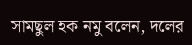সামছুল হক নমু বলেন, দলের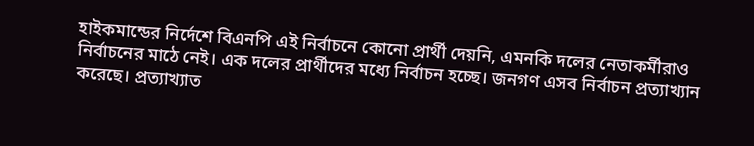হাইকমান্ডের নির্দেশে বিএনপি এই নির্বাচনে কোনো প্রার্থী দেয়নি, এমনকি দলের নেতাকর্মীরাও নির্বাচনের মাঠে নেই। এক দলের প্রার্থীদের মধ্যে নির্বাচন হচ্ছে। জনগণ এসব নির্বাচন প্রত্যাখ্যান করেছে। প্রত্যাখ্যাত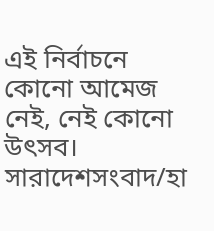এই নির্বাচনে কোনো আমেজ নেই, নেই কোনো উৎসব।
সারাদেশসংবাদ/হা